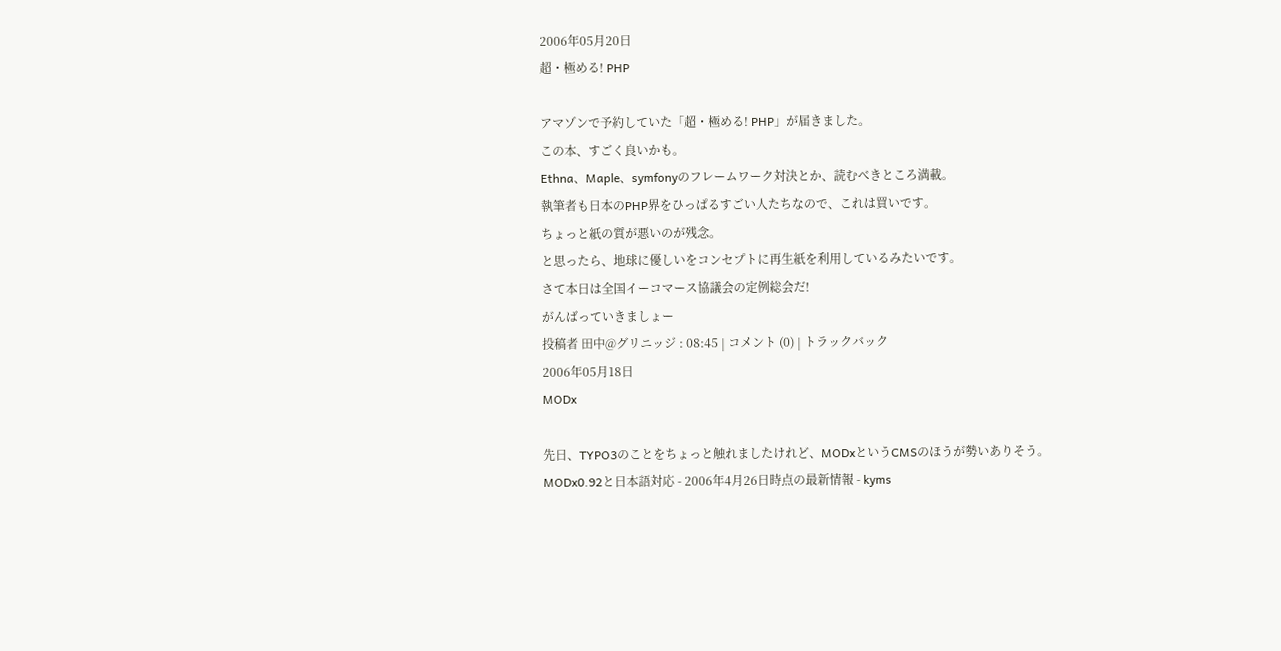2006年05月20日
超・極める! PHP

アマゾンで予約していた「超・極める! PHP」が届きました。
この本、すごく良いかも。
Ethna、Maple、symfonyのフレームワーク対決とか、読むべきところ満載。
執筆者も日本のPHP界をひっぱるすごい人たちなので、これは買いです。
ちょっと紙の質が悪いのが残念。
と思ったら、地球に優しいをコンセプトに再生紙を利用しているみたいです。
さて本日は全国イーコマース協議会の定例総会だ!
がんばっていきましょー
投稿者 田中@グリニッジ : 08:45 | コメント (0) | トラックバック
2006年05月18日
MODx

先日、TYPO3のことをちょっと触れましたけれど、MODxというCMSのほうが勢いありそう。
MODx0.92と日本語対応 - 2006年4月26日時点の最新情報 - kyms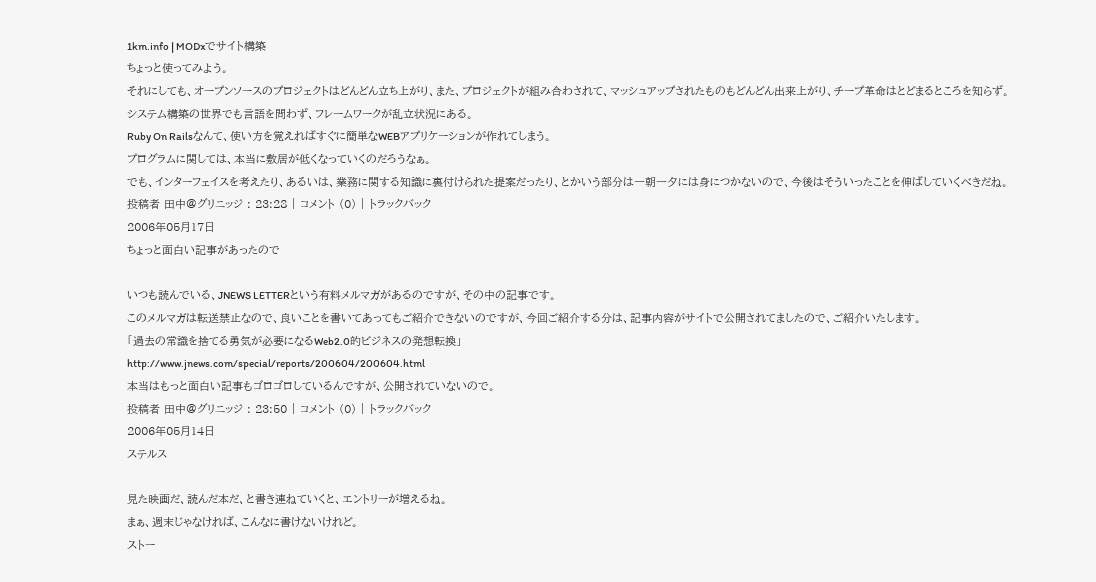1km.info | MODxでサイト構築
ちょっと使ってみよう。
それにしても、オープンソースのプロジェクトはどんどん立ち上がり、また、プロジェクトが組み合わされて、マッシュアップされたものもどんどん出来上がり、チープ革命はとどまるところを知らず。
システム構築の世界でも言語を問わず、フレームワークが乱立状況にある。
Ruby On Railsなんて、使い方を覚えればすぐに簡単なWEBアプリケーションが作れてしまう。
プログラムに関しては、本当に敷居が低くなっていくのだろうなぁ。
でも、インターフェイスを考えたり、あるいは、業務に関する知識に裏付けられた提案だったり、とかいう部分は一朝一夕には身につかないので、今後はそういったことを伸ばしていくべきだね。
投稿者 田中@グリニッジ : 23:28 | コメント (0) | トラックバック
2006年05月17日
ちょっと面白い記事があったので

いつも読んでいる、JNEWS LETTERという有料メルマガがあるのですが、その中の記事です。
このメルマガは転送禁止なので、良いことを書いてあってもご紹介できないのですが、今回ご紹介する分は、記事内容がサイトで公開されてましたので、ご紹介いたします。
「過去の常識を捨てる勇気が必要になるWeb2.0的ビジネスの発想転換」
http://www.jnews.com/special/reports/200604/200604.html
本当はもっと面白い記事もゴロゴロしているんですが、公開されていないので。
投稿者 田中@グリニッジ : 23:50 | コメント (0) | トラックバック
2006年05月14日
ステルス

見た映画だ、読んだ本だ、と書き連ねていくと、エントリーが増えるね。
まぁ、週末じゃなければ、こんなに書けないけれど。
ストー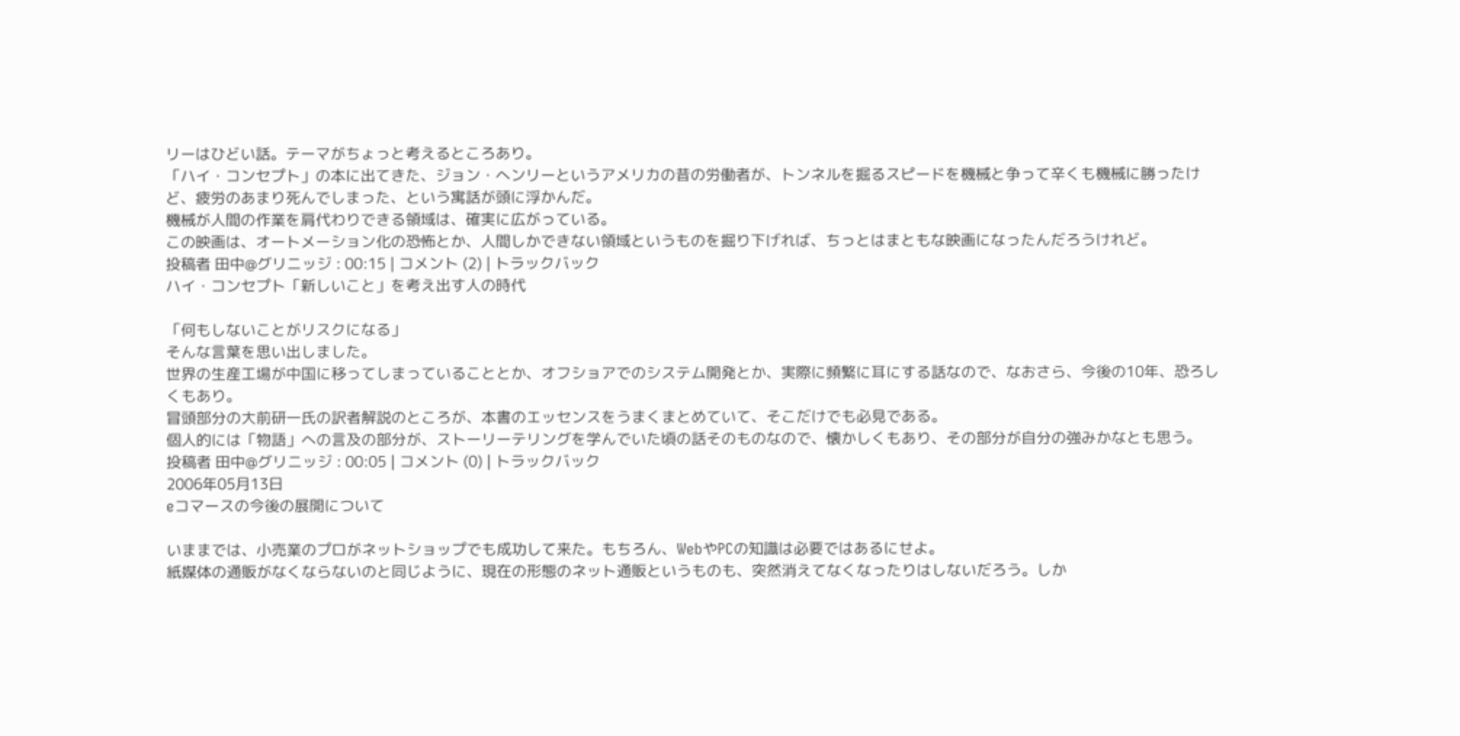リーはひどい話。テーマがちょっと考えるところあり。
「ハイ・コンセプト」の本に出てきた、ジョン・へンリーというアメリカの昔の労働者が、トンネルを掘るスピードを機械と争って辛くも機械に勝ったけど、疲労のあまり死んでしまった、という寓話が頭に浮かんだ。
機械が人間の作業を肩代わりできる領域は、確実に広がっている。
この映画は、オートメーション化の恐怖とか、人間しかできない領域というものを掘り下げれば、ちっとはまともな映画になったんだろうけれど。
投稿者 田中@グリニッジ : 00:15 | コメント (2) | トラックバック
ハイ・コンセプト「新しいこと」を考え出す人の時代

「何もしないことがリスクになる」
そんな言葉を思い出しました。
世界の生産工場が中国に移ってしまっていることとか、オフショアでのシステム開発とか、実際に頻繁に耳にする話なので、なおさら、今後の10年、恐ろしくもあり。
冒頭部分の大前研一氏の訳者解説のところが、本書のエッセンスをうまくまとめていて、そこだけでも必見である。
個人的には「物語」への言及の部分が、ストーリーテリングを学んでいた頃の話そのものなので、懐かしくもあり、その部分が自分の強みかなとも思う。
投稿者 田中@グリニッジ : 00:05 | コメント (0) | トラックバック
2006年05月13日
eコマースの今後の展開について

いままでは、小売業のプロがネットショップでも成功して来た。もちろん、WebやPCの知識は必要ではあるにせよ。
紙媒体の通販がなくならないのと同じように、現在の形態のネット通販というものも、突然消えてなくなったりはしないだろう。しか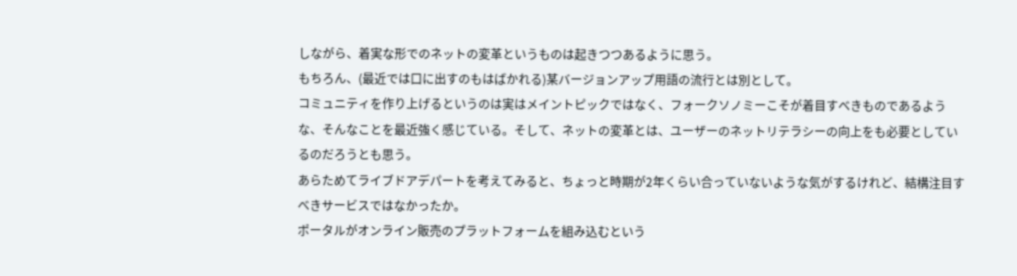しながら、着実な形でのネットの変革というものは起きつつあるように思う。
もちろん、(最近では口に出すのもはばかれる)某バージョンアップ用語の流行とは別として。
コミュニティを作り上げるというのは実はメイントピックではなく、フォークソノミーこそが着目すべきものであるような、そんなことを最近強く感じている。そして、ネットの変革とは、ユーザーのネットリテラシーの向上をも必要としているのだろうとも思う。
あらためてライブドアデパートを考えてみると、ちょっと時期が2年くらい合っていないような気がするけれど、結構注目すべきサービスではなかったか。
ポータルがオンライン販売のプラットフォームを組み込むという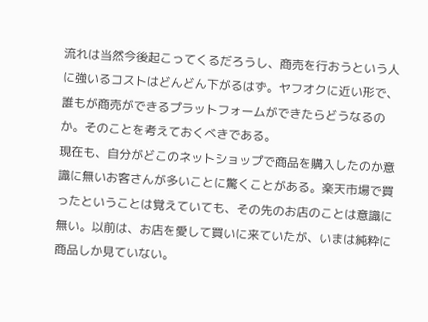流れは当然今後起こってくるだろうし、商売を行おうという人に強いるコストはどんどん下がるはず。ヤフオクに近い形で、誰もが商売ができるプラットフォームができたらどうなるのか。そのことを考えておくべきである。
現在も、自分がどこのネットショップで商品を購入したのか意識に無いお客さんが多いことに驚くことがある。楽天市場で買ったということは覚えていても、その先のお店のことは意識に無い。以前は、お店を愛して買いに来ていたが、いまは純粋に商品しか見ていない。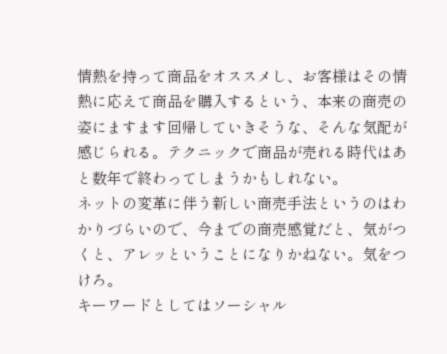情熱を持って商品をオススメし、お客様はその情熱に応えて商品を購入するという、本来の商売の姿にますます回帰していきそうな、そんな気配が感じられる。テクニックで商品が売れる時代はあと数年で終わってしまうかもしれない。
ネットの変革に伴う新しい商売手法というのはわかりづらいので、今までの商売感覚だと、気がつくと、アレッということになりかねない。気をつけろ。
キーワードとしてはソーシャル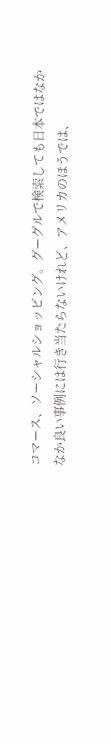コマース、ソーシャルショッピング。グーグルで検索しても日本ではなかなか良い事例には行き当たらないけれど、アメリカのほうでは、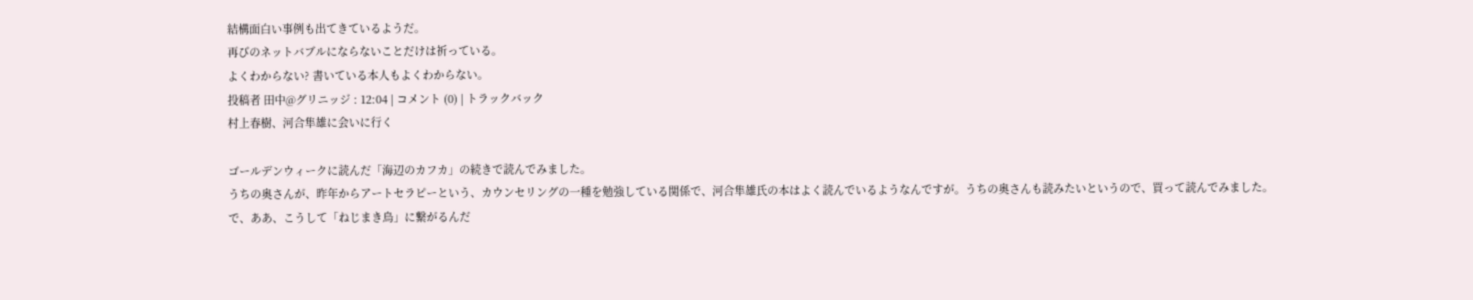結構面白い事例も出てきているようだ。
再びのネットバブルにならないことだけは祈っている。
よくわからない? 書いている本人もよくわからない。
投稿者 田中@グリニッジ : 12:04 | コメント (0) | トラックバック
村上春樹、河合隼雄に会いに行く

ゴールデンウィークに読んだ「海辺のカフカ」の続きで読んでみました。
うちの奥さんが、昨年からアートセラピーという、カウンセリングの一種を勉強している関係で、河合隼雄氏の本はよく読んでいるようなんですが。うちの奥さんも読みたいというので、買って読んでみました。
で、ああ、こうして「ねじまき鳥」に繋がるんだ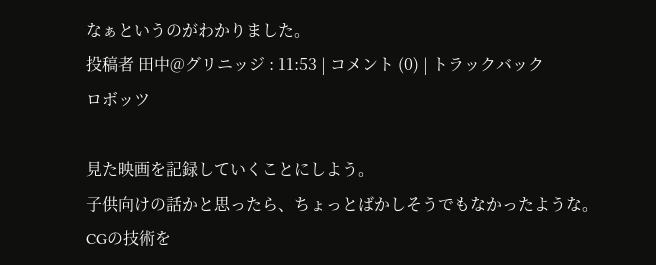なぁというのがわかりました。
投稿者 田中@グリニッジ : 11:53 | コメント (0) | トラックバック
ロボッツ

見た映画を記録していくことにしよう。
子供向けの話かと思ったら、ちょっとばかしそうでもなかったような。
CGの技術を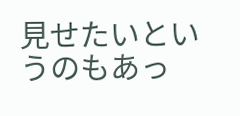見せたいというのもあっ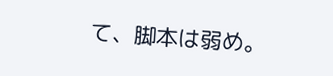て、脚本は弱め。